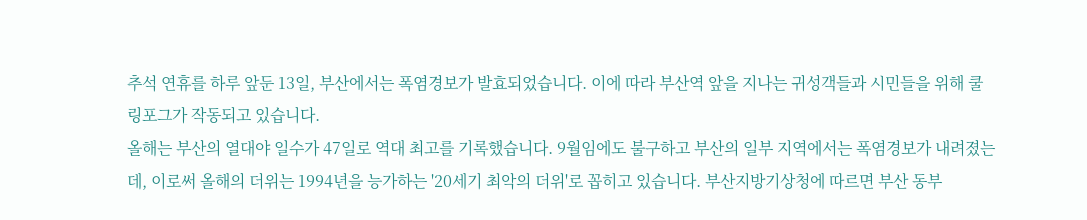추석 연휴를 하루 앞둔 13일, 부산에서는 폭염경보가 발효되었습니다. 이에 따라 부산역 앞을 지나는 귀성객들과 시민들을 위해 쿨링포그가 작동되고 있습니다.
올해는 부산의 열대야 일수가 47일로 역대 최고를 기록했습니다. 9월임에도 불구하고 부산의 일부 지역에서는 폭염경보가 내려졌는데, 이로써 올해의 더위는 1994년을 능가하는 '20세기 최악의 더위'로 꼽히고 있습니다. 부산지방기상청에 따르면 부산 동부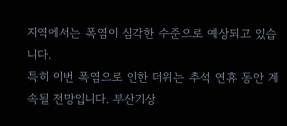지역에서는 폭염이 심각한 수준으로 예상되고 있습니다.
특히 이번 폭염으로 인한 더위는 추석 연휴 동안 계속될 전망입니다. 부산기상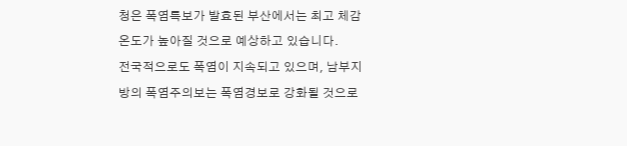청은 폭염특보가 발효된 부산에서는 최고 체감온도가 높아질 것으로 예상하고 있습니다.
전국적으로도 폭염이 지속되고 있으며, 남부지방의 폭염주의보는 폭염경보로 강화될 것으로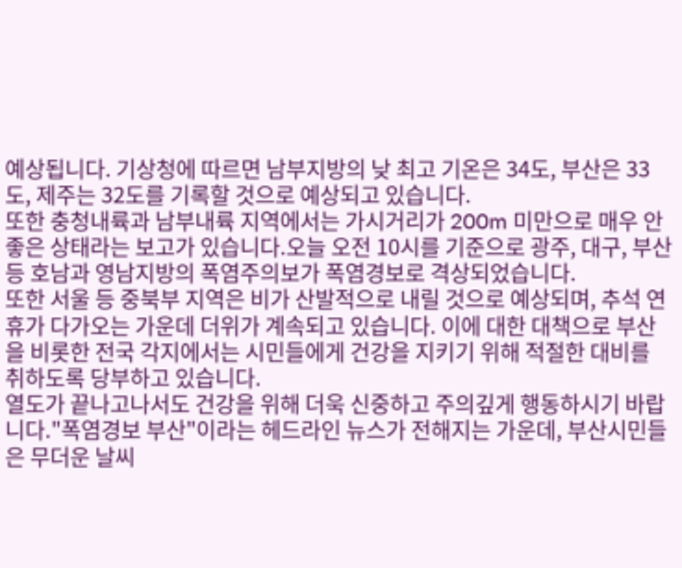예상됩니다. 기상청에 따르면 남부지방의 낮 최고 기온은 34도, 부산은 33도, 제주는 32도를 기록할 것으로 예상되고 있습니다.
또한 충청내륙과 남부내륙 지역에서는 가시거리가 200m 미만으로 매우 안 좋은 상태라는 보고가 있습니다.오늘 오전 10시를 기준으로 광주, 대구, 부산 등 호남과 영남지방의 폭염주의보가 폭염경보로 격상되었습니다.
또한 서울 등 중북부 지역은 비가 산발적으로 내릴 것으로 예상되며, 추석 연휴가 다가오는 가운데 더위가 계속되고 있습니다. 이에 대한 대책으로 부산을 비롯한 전국 각지에서는 시민들에게 건강을 지키기 위해 적절한 대비를 취하도록 당부하고 있습니다.
열도가 끝나고나서도 건강을 위해 더욱 신중하고 주의깊게 행동하시기 바랍니다."폭염경보 부산"이라는 헤드라인 뉴스가 전해지는 가운데, 부산시민들은 무더운 날씨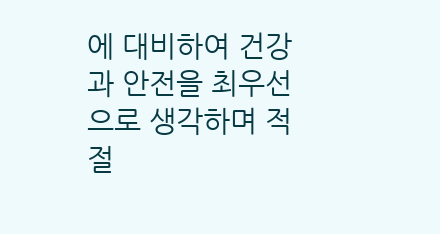에 대비하여 건강과 안전을 최우선으로 생각하며 적절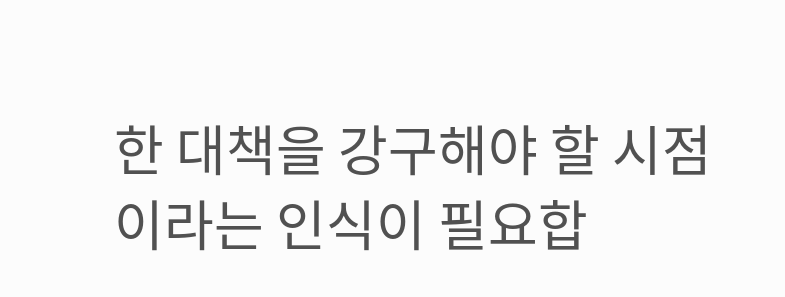한 대책을 강구해야 할 시점이라는 인식이 필요합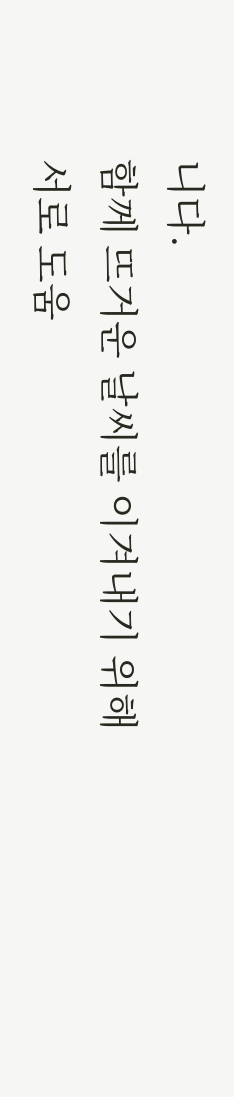니다.
함께 뜨거운 날씨를 이겨내기 위해 서로 도움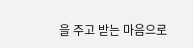을 주고 받는 마음으로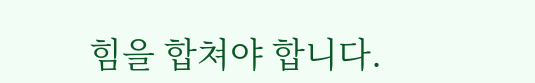힘을 합쳐야 합니다.